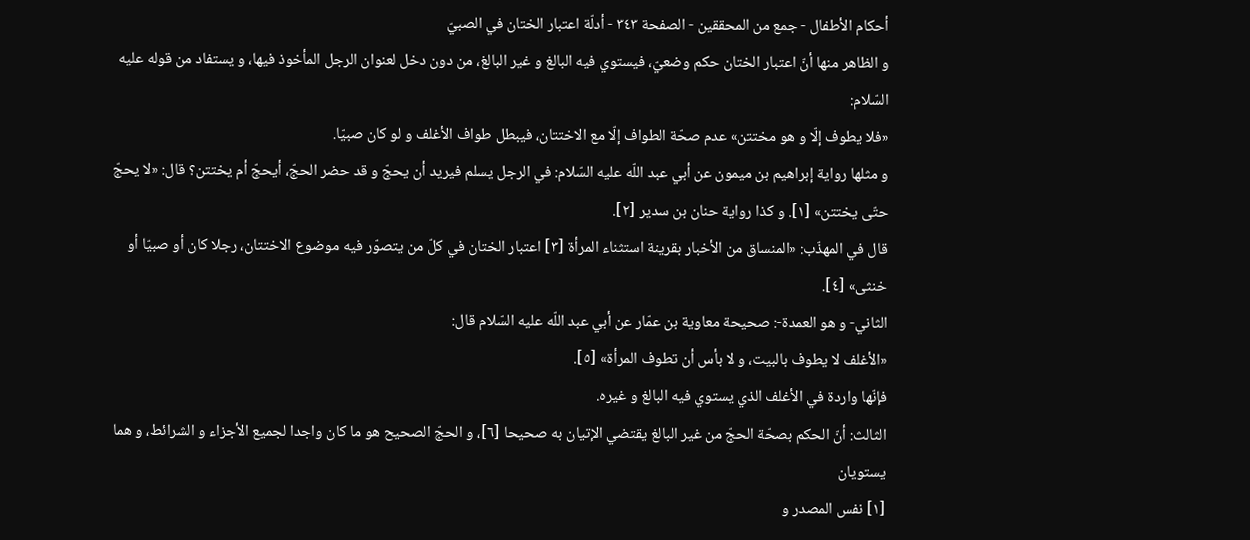أحكام الأطفال - جمع من المحققين - الصفحة ٣٤٣ - أدلّة اعتبار الختان في الصبيّ
و الظاهر منها أنّ اعتبار الختان حكم وضعيّ، فيستوي فيه البالغ و غير البالغ، من دون دخل لعنوان الرجل المأخوذ فيها، و يستفاد من قوله عليه السّلام:
«فلا يطوف إلّا و هو مختتن» عدم صحّة الطواف إلّا مع الاختتان، فيبطل طواف الأغلف و لو كان صبيّا.
و مثلها رواية إبراهيم بن ميمون عن أبي عبد اللّه عليه السّلام: في الرجل يسلم فيريد أن يحجّ و قد حضر الحجّ، أيحجّ أم يختتن؟ قال: «لا يحجّ حتّى يختتن» [١]. و كذا رواية حنان بن سدير [٢].
قال في المهذّب: «المنساق من الأخبار بقرينة استثناء المرأة [٣] اعتبار الختان في كلّ من يتصوّر فيه موضوع الاختتان، رجلا كان أو صبيّا أو خنثى» [٤].
الثاني- و هو العمدة-: صحيحة معاوية بن عمّار عن أبي عبد اللّه عليه السّلام قال:
«الأغلف لا يطوف بالبيت، و لا بأس أن تطوف المرأة» [٥].
فإنّها واردة في الأغلف الذي يستوي فيه البالغ و غيره.
الثالث: أنّ الحكم بصحّة الحجّ من غير البالغ يقتضي الإتيان به صحيحا [٦]، و الحجّ الصحيح هو ما كان واجدا لجميع الأجزاء و الشرائط، و هما يستويان
[١] نفس المصدر و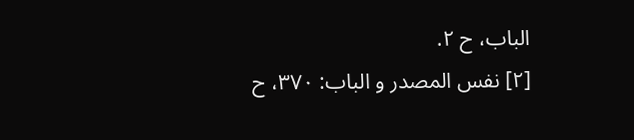الباب، ح ٢.
[٢] نفس المصدر و الباب: ٣٧٠، ح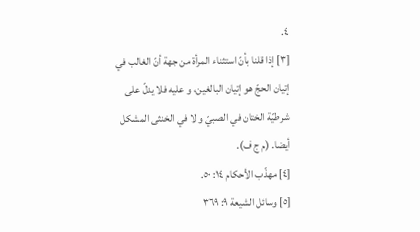٤.
[٣] إذا قلنا بأنّ استثناء المرأة من جهة أنّ الغالب في إتيان الحجّ هو إتيان البالغين، و عليه فلا يدلّ على شرطيّة الختان في الصبيّ و لا في الخنثى المشكل أيضا. (م ج ف).
[٤] مهذّب الأحكام ١٤: ٥٠.
[٥] وسائل الشيعة ٩: ٣٦٩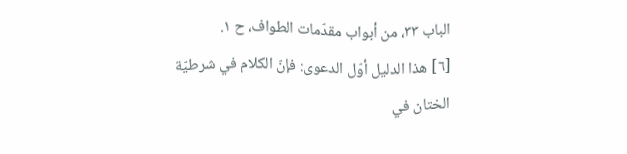الباب ٣٣، من أبواب مقدّمات الطواف، ح ١.
[٦] هذا الدليل أوّل الدعوى: فإنّ الكلام في شرطيّة الختان في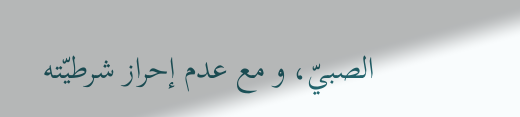الصبيّ، و مع عدم إحراز شرطيّته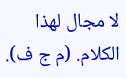لا مجال لهذا الكلام. (م ج ف).